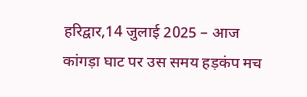हरिद्वार,14 जुलाई 2025 – आज कांगड़ा घाट पर उस समय हड़कंप मच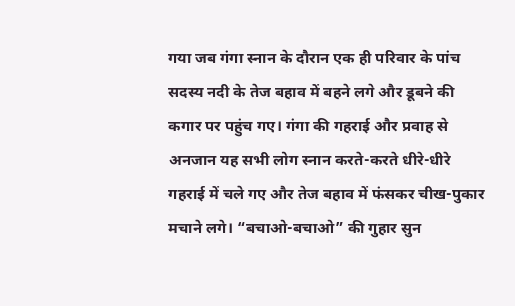गया जब गंगा स्नान के दौरान एक ही परिवार के पांच सदस्य नदी के तेज बहाव में बहने लगे और डूबने की कगार पर पहुंच गए। गंगा की गहराई और प्रवाह से अनजान यह सभी लोग स्नान करते-करते धीरे-धीरे गहराई में चले गए और तेज बहाव में फंसकर चीख-पुकार मचाने लगे। “बचाओ-बचाओ” की गुहार सुन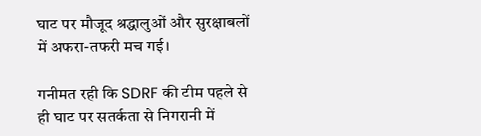घाट पर मौजूद श्रद्धालुओं और सुरक्षाबलों में अफरा-तफरी मच गई।

गनीमत रही कि SDRF की टीम पहले से ही घाट पर सतर्कता से निगरानी में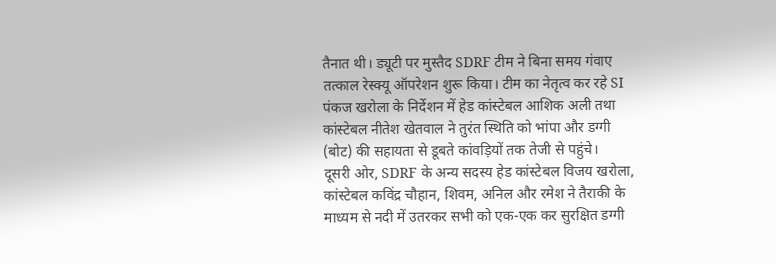तैनात थी। ड्यूटी पर मुस्तैद SDRF टीम ने बिना समय गंवाए तत्काल रेस्क्यू ऑपरेशन शुरू किया। टीम का नेतृत्व कर रहे SI पंकज खरोला के निर्देशन में हेड कांस्टेबल आशिक अली तथा कांस्टेबल नीतेश खेतवाल ने तुरंत स्थिति को भांपा और डग्गी (बोट) की सहायता से डूबते कांवड़ियों तक तेजी से पहुंचे।
दूसरी ओर, SDRF के अन्य सदस्य हेड कांस्टेबल विजय खरोला, कांस्टेबल कविंद्र चौहान, शिवम, अनिल और रमेश ने तैराकी के माध्यम से नदी में उतरकर सभी को एक-एक कर सुरक्षित डग्गी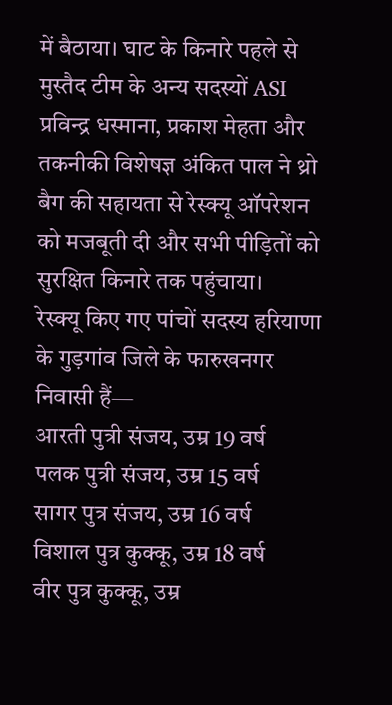में बैठाया। घाट के किनारे पहले से मुस्तैद टीम के अन्य सदस्यों ASI प्रविन्द्र धस्माना, प्रकाश मेहता और तकनीकी विशेषज्ञ अंकित पाल ने थ्रो बैग की सहायता से रेस्क्यू ऑपरेशन को मजबूती दी और सभी पीड़ितों को सुरक्षित किनारे तक पहुंचाया।
रेस्क्यू किए गए पांचों सदस्य हरियाणा के गुड़गांव जिले के फारुखनगर निवासी हैं—
आरती पुत्री संजय, उम्र 19 वर्ष
पलक पुत्री संजय, उम्र 15 वर्ष
सागर पुत्र संजय, उम्र 16 वर्ष
विशाल पुत्र कुक्कू, उम्र 18 वर्ष
वीर पुत्र कुक्कू, उम्र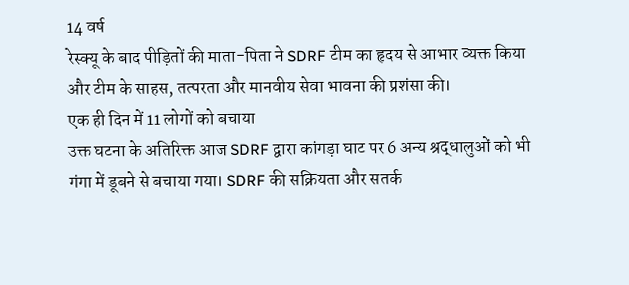14 वर्ष
रेस्क्यू के बाद पीड़ितों की माता-पिता ने SDRF टीम का हृदय से आभार व्यक्त किया और टीम के साहस, तत्परता और मानवीय सेवा भावना की प्रशंसा की।
एक ही दिन में 11 लोगों को बचाया
उक्त घटना के अतिरिक्त आज SDRF द्वारा कांगड़ा घाट पर 6 अन्य श्रद्धालुओं को भी गंगा में डूबने से बचाया गया। SDRF की सक्रियता और सतर्क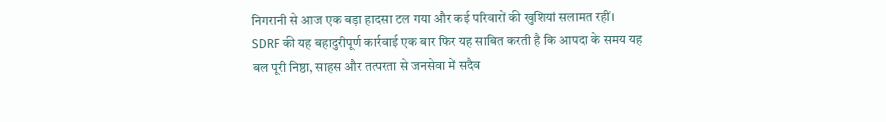निगरानी से आज एक बड़ा हादसा टल गया और कई परिवारों की खुशियां सलामत रहीं।
SDRF की यह बहादुरीपूर्ण कार्रवाई एक बार फिर यह साबित करती है कि आपदा के समय यह बल पूरी निष्ठा, साहस और तत्परता से जनसेवा में सदैव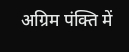अग्रिम पंक्ति में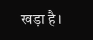खड़ा है।